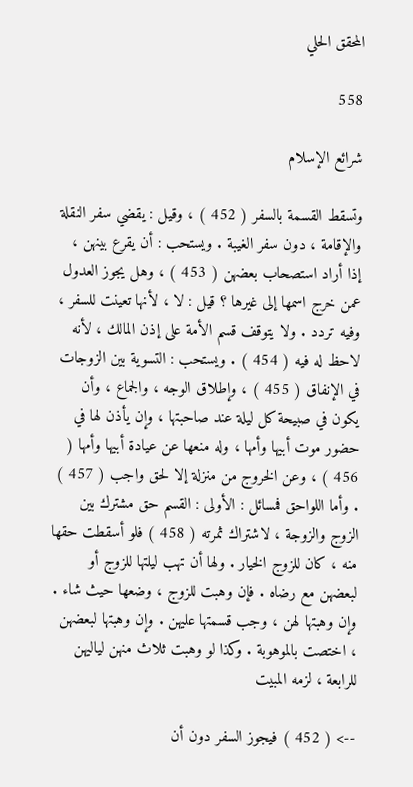المحقق الحلي

558

شرائع الإسلام

وتسقط القسمة بالسفر ( 452 ) ، وقيل : يقضي سفر النقلة والإقامة ، دون سفر الغيبة . ويستحب : أن يقرع بينهن ، إذا أراد استصحاب بعضهن ( 453 ) ، وهل يجوز العدول عمن خرج اسمها إلى غيرها ؟ قيل : لا ، لأنها تعينت للسفر ، وفيه تردد . ولا يتوقف قسم الأمة على إذن المالك ، لأنه لاحظ له فيه ( 454 ) . ويستحب : التسوية بين الزوجات في الإنفاق ( 455 ) ، وإطلاق الوجه ، والجماع ، وأن يكون في صبيحة كل ليلة عند صاحبتها ، وإن يأذن لها في حضور موت أبيها وأمها ، وله منعها عن عيادة أبيها وأمها ( 456 ) ، وعن الخروج من منزلة إلا لحق واجب ( 457 ) . وأما اللواحق فمسائل : الأولى : القسم حق مشترك بين الزوج والزوجة ، لاشتراك ثمرته ( 458 ) فلو أسقطت حقها منه ، كان للزوج الخيار . ولها أن تهب ليلتها للزوج أو لبعضهن مع رضاه . فإن وهبت للزوج ، وضعها حيث شاء . وإن وهبتها لهن ، وجب قسمتها عليهن . وإن وهبتها لبعضهن ، اختصت بالموهوبة . وكذا لو وهبت ثلاث منهن لياليهن للرابعة ، لزمه المبيت

--> ( 452 ) فيجوز السفر دون أن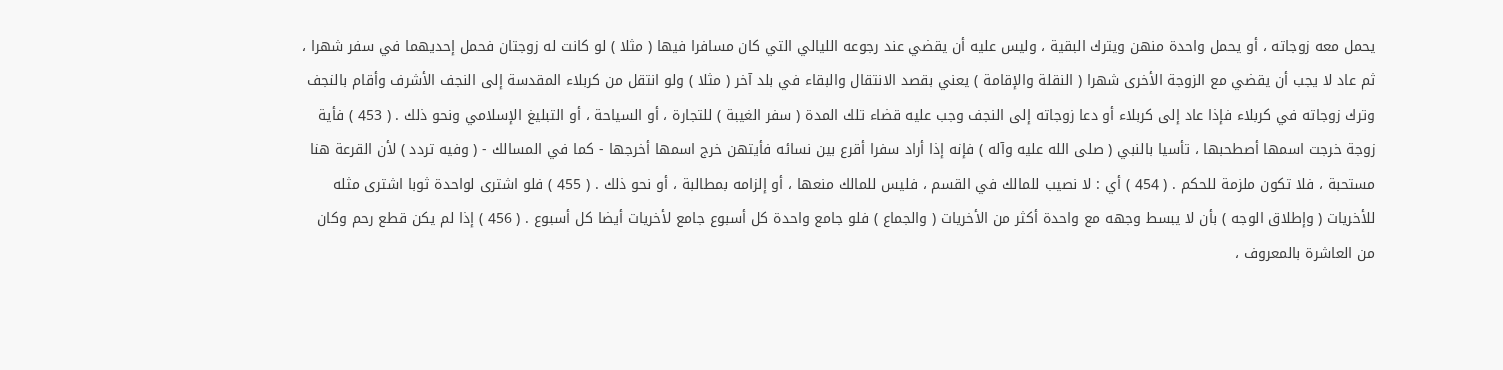يحمل معه زوجاته ، أو يحمل واحدة منهن ويترك البقية ، وليس عليه أن يقضي عند رجوعه الليالي التي كان مسافرا فيها ( مثلا ) لو كانت له زوجتان فحمل إحديهما في سفر شهرا ، ثم عاد لا يجب أن يقضي مع الزوجة الأخرى شهرا ( النقلة والإقامة ) يعني بقصد الانتقال والبقاء في بلد آخر ( مثلا ) ولو انتقل من كربلاء المقدسة إلى النجف الأشرف وأقام بالنجف وترك زوجاته في كربلاء فإذا عاد إلى كربلاء أو دعا زوجاته إلى النجف وجب عليه قضاء تلك المدة ( سفر الغيبة ) للتجارة ، أو السياحة ، أو التبليغ الإسلامي ونحو ذلك . ( 453 ) فأية زوجة خرجت اسمها أصطحبها ، تأسيا بالنبي ( صلى الله عليه وآله ) فإنه إذا أراد سفرا أقرع بين نسائه فأيتهن خرج اسمها أخرجها - كما في المسالك - ( وفيه تردد ) لأن القرعة هنا مستحبة ، فلا تكون ملزمة للحكم . ( 454 ) أي : لا نصيب للمالك في القسم ، فليس للمالك منعها ، أو إلزامه بمطالبة ، أو نحو ذلك . ( 455 ) فلو اشترى لواحدة ثوبا اشترى مثله للأخريات ( وإطلاق الوجه ) بأن لا يبسط وجهه مع واحدة أكثر من الأخريات ( والجماع ) فلو جامع واحدة كل أسبوع جامع لأخريات أيضا كل أسبوع . ( 456 ) إذا لم يكن قطع رحم وكان من العاشرة بالمعروف ،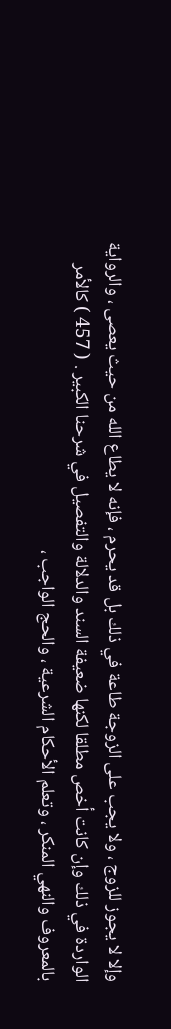وإلا لا يجوز للزوج ، ولا يجب على الزوجة طاعة في ذلك بل قد يحرم ، فإنه لا يطاع الله من حيث يعصى ، والرواية الواردة في ذلك وإن كانت أخص مطلقا لكنها ضعيفة السند والدلالة والتفصيل في شرحنا الكبير . ( 457 ) كالأمر بالمعروف والنهي المنكر ، وتعلم الأحكام الشرعية ، والحج الواجب ،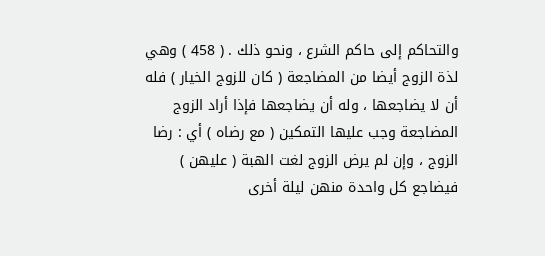والتحاكم إلى حاكم الشرع ، ونحو ذلك . ( 458 ) وهي لذة الزوج أيضا من المضاجعة ( كان للزوج الخيار ) فله أن لا يضاجعها ، وله أن يضاجعها فإذا أراد الزوج المضاجعة وجب عليها التمكين ( مع رضاه ) أي : رضا الزوج ، وإن لم يرض الزوج لغت الهبة ( عليهن ) فيضاجع كل واحدة منهن ليلة أخرى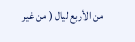من الأربع ليال ( من غير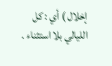إخلال ) أي : كل الليالي بلا استثناء .